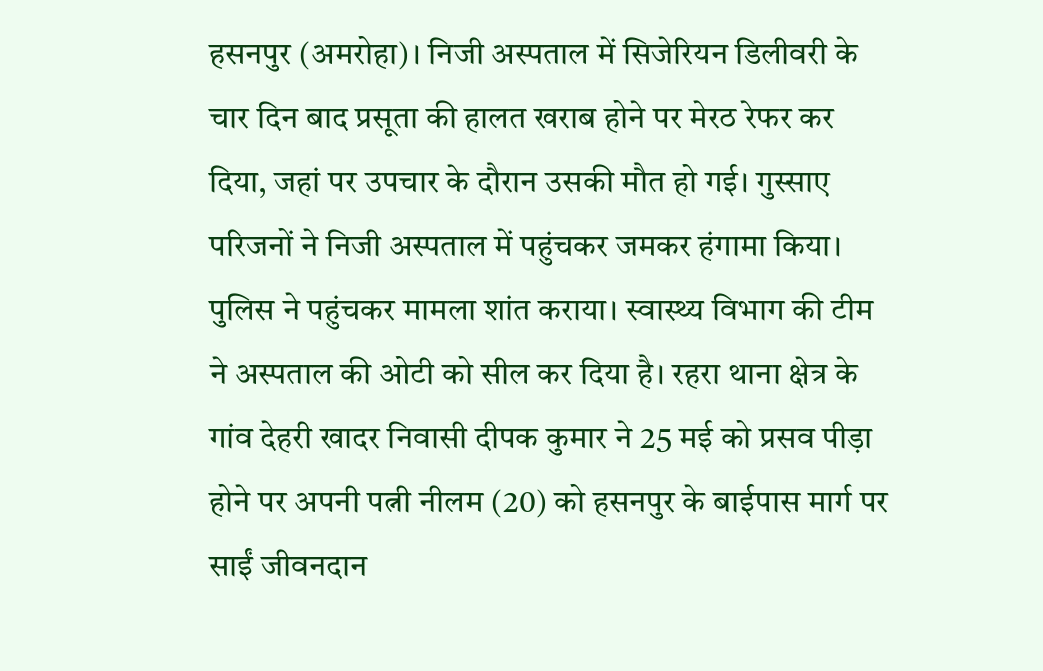हसनपुर (अमरोहा)। निजी अस्पताल में सिजेरियन डिलीवरी के चार दिन बाद प्रसूता की हालत खराब होने पर मेरठ रेफर कर दिया, जहां पर उपचार के दौरान उसकी मौत हो गई। गुस्साए परिजनों ने निजी अस्पताल में पहुंचकर जमकर हंगामा किया। पुलिस ने पहुंचकर मामला शांत कराया। स्वास्थ्य विभाग की टीम ने अस्पताल की ओटी को सील कर दिया है। रहरा थाना क्षेत्र के गांव देहरी खादर निवासी दीपक कुमार ने 25 मई को प्रसव पीड़ा होने पर अपनी पत्नी नीलम (20) को हसनपुर के बाईपास मार्ग पर साईं जीवनदान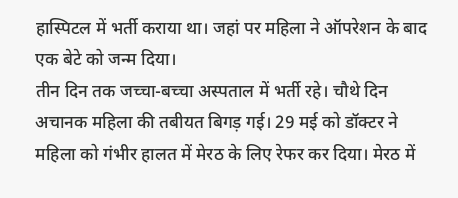हास्पिटल में भर्ती कराया था। जहां पर महिला ने ऑपरेशन के बाद एक बेटे को जन्म दिया।
तीन दिन तक जच्चा-बच्चा अस्पताल में भर्ती रहे। चौथे दिन अचानक महिला की तबीयत बिगड़ गई। 29 मई को डॉक्टर ने महिला को गंभीर हालत में मेरठ के लिए रेफर कर दिया। मेरठ में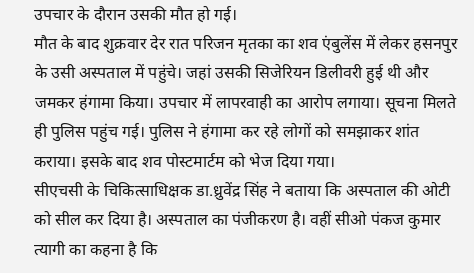उपचार के दौरान उसकी मौत हो गई।
मौत के बाद शुक्रवार देर रात परिजन मृतका का शव एंबुलेंस में लेकर हसनपुर के उसी अस्पताल में पहुंचे। जहां उसकी सिजेरियन डिलीवरी हुई थी और जमकर हंगामा किया। उपचार में लापरवाही का आरोप लगाया। सूचना मिलते ही पुलिस पहुंच गई। पुलिस ने हंगामा कर रहे लोगों को समझाकर शांत कराया। इसके बाद शव पोस्टमार्टम को भेज दिया गया।
सीएचसी के चिकित्साधिक्षक डा.ध्रुवेंद्र सिंह ने बताया कि अस्पताल की ओटी को सील कर दिया है। अस्पताल का पंजीकरण है। वहीं सीओ पंकज कुमार त्यागी का कहना है कि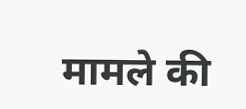मामले की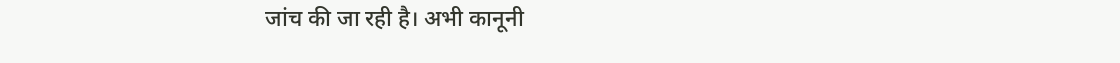जांच की जा रही है। अभी कानूनी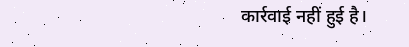कार्रवाई नहीं हुई है।